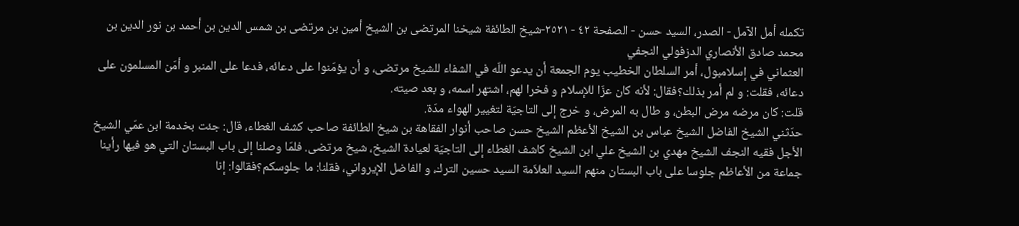تكمله أمل الآمل - الصدر، السيد حسن - الصفحة ٤٢ - ٢٥٢١-شيخ الطائفة شيخنا المرتضى بن الشيخ أمين بن مرتضى بن شمس الدين بن أحمد بن نور الدين بن محمد صادق الأنصاري الدزفولي النجفي
العثماني في إسلامبول، أمر السلطان الخطيب يوم الجمعة أن يدعو اللّه في الشفاء للشيخ مرتضى، و أن يؤمّنوا على دعائه، فدعا على المنبر و أمّن المسلمون على دعائه، فقلت: و لم أمر بذلك؟فقال: لأنه كان عزّا للإسلام و فخرا لهم، اشتهر اسمه، و بعد صيته.
قلت: كان مرضه مرض البطن، و طال به المرض، و خرج إلى التاجيّة لتغيير الهواء مدّة.
حدّثني الشيخ الفاضل الشيخ عباس بن الشيخ الأعظم الشيخ حسن صاحب أنوار الفقاهة بن شيخ الطائفة صاحب كشف الغطاء، قال: جئت بخدمة ابن عمّي الشيخ الأجل فقيه النجف الشيخ مهدي بن الشيخ علي ابن الشيخ كاشف الغطاء إلى التاجيّة لعيادة الشيخ، شيخ مرتضى. فلمّا وصلنا إلى باب البستان التي هو فيها رأينا جماعة من الأعاظم جلوسا على باب البستان منهم السيد العلاّمة السيد حسين الترك، و الفاضل الإيرواني، فقلنا: ما جلوسكم؟فقالوا: إنا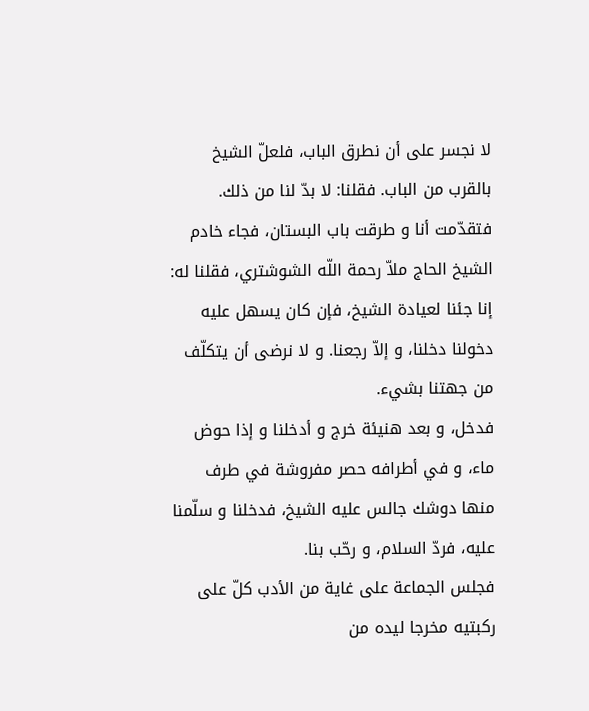لا نجسر على أن نطرق الباب، فلعلّ الشيخ بالقرب من الباب. فقلنا: لا بدّ لنا من ذلك.
فتقدّمت أنا و طرقت باب البستان، فجاء خادم الشيخ الحاج ملاّ رحمة اللّه الشوشتري، فقلنا له: إنا جئنا لعيادة الشيخ، فإن كان يسهل عليه دخولنا دخلنا، و إلاّ رجعنا. و لا نرضى أن يتكلّف من جهتنا بشيء.
فدخل، و بعد هنيئة خرج و أدخلنا و إذا حوض ماء، و في أطرافه حصر مفروشة في طرف منها دوشك جالس عليه الشيخ، فدخلنا و سلّمنا عليه، فردّ السلام، و رحّب بنا.
فجلس الجماعة على غاية من الأدب كلّ على ركبتيه مخرجا ليده من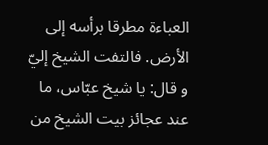العباءة مطرقا برأسه إلى الأرض. فالتفت الشيخ إليّ و قال: يا شيخ عبّاس، ما عند عجائز بيت الشيخ من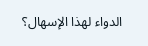الدواء لهذا الإسهال؟